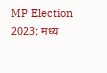MP Election 2023: मध्य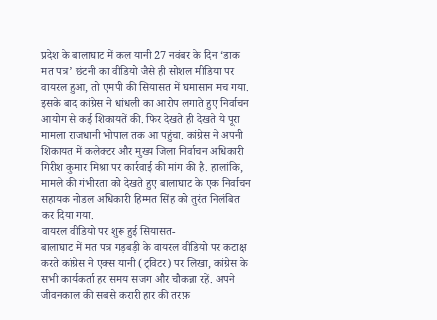प्रदेश के बालाघाट में कल यानी 27 नवंबर के दिन ‘डाक मत पत्र’ छंटनी का वीडियो जैसे ही सोशल मीडिया पर वायरल हुआ, तो एमपी की सियासत में घमासान मच गया. इसके बाद कांग्रेस ने धांधली का आरोप लगाते हुए निर्वाचन आयोग से कई शिकायतें की. फिर देखते ही देखते ये पूरा मामला राजधानी भोपाल तक आ पहुंचा. कांग्रेस ने अपनी शिकायत में कलेक्टर और मुख्य जिला निर्वाचन अधिकारी गिरीश कुमार मिश्रा पर कार्रवाई की मांग की है. हालांकि, मामले की गंभीरता को देखते हुए बालाघाट के एक निर्वाचन सहायक नोडल अधिकारी हिम्मत सिंह को तुरंत निलंबित कर दिया गया.
वायरल वीडियो पर शुरू हुई सियासत-
बालाघाट में मत पत्र गड़बड़ी के वायरल वीडियो पर कटाक्ष करते कांग्रेस ने एक्स यानी (ट्विटर) पर लिखा, कांग्रेस के सभी कार्यकर्ता हर समय सजग और चौकन्ना रहें. अपने जीवनकाल की सबसे करारी हार की तरफ़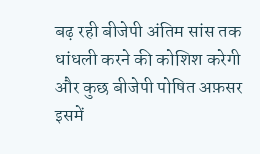बढ़ रही बीजेपी अंतिम सांस तक धांधली करने की कोशिश करेगी और कुछ बीजेपी पोषित अफ़सर इसमें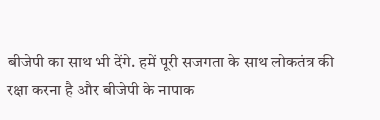बीजेपी का साथ भी देंगे. हमें पूरी सजगता के साथ लोकतंत्र की रक्षा करना है और बीजेपी के नापाक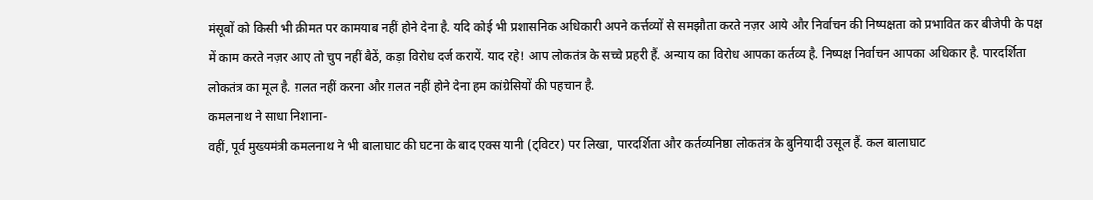मंसूबों को किसी भी क़ीमत पर कामयाब नहीं होने देना है. यदि कोई भी प्रशासनिक अधिकारी अपने कर्त्तव्यों से समझौता करते नज़र आये और निर्वाचन की निष्पक्षता को प्रभावित कर बीजेपी के पक्ष में काम करते नज़र आए तो चुप नहीं बैठें, कड़ा विरोध दर्ज करायें. याद रहे! आप लोकतंत्र के सच्चे प्रहरी हैं. अन्याय का विरोध आपका कर्तव्य है. निष्पक्ष निर्वाचन आपका अधिकार है. पारदर्शिता लोकतंत्र का मूल है. ग़लत नहीं करना और ग़लत नहीं होने देना हम कांग्रेसियों की पहचान है.
कमलनाथ ने साधा निशाना-
वहीं, पूर्व मुख्यमंत्री कमलनाथ ने भी बालाघाट की घटना के बाद एक्स यानी (ट्विटर) पर लिखा, पारदर्शिता और कर्तव्यनिष्ठा लोकतंत्र के बुनियादी उसूल हैं. कल बालाघाट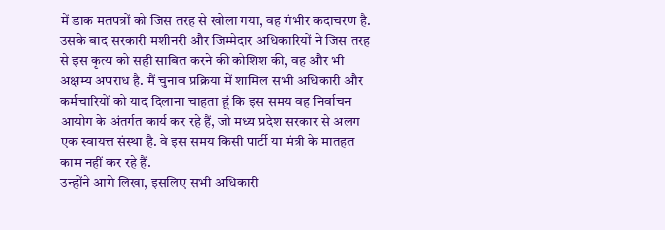में डाक मतपत्रों को जिस तरह से खोला गया, वह गंभीर कदाचरण है. उसके बाद सरकारी मशीनरी और जिम्मेदार अधिकारियों ने जिस तरह से इस कृत्य को सही साबित करने की कोशिश की, वह और भी अक्षम्य अपराध है. मैं चुनाव प्रक्रिया में शामिल सभी अधिकारी और कर्मचारियों को याद दिलाना चाहता हूं कि इस समय वह निर्वाचन आयोग के अंतर्गत कार्य कर रहे हैं, जो मध्य प्रदेश सरकार से अलग एक स्वायत्त संस्था है. वे इस समय किसी पार्टी या मंत्री के मातहत काम नहीं कर रहे हैं.
उन्होंने आगे लिखा, इसलिए सभी अधिकारी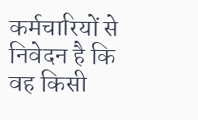कर्मचारियों से निवेदन है कि वह किसी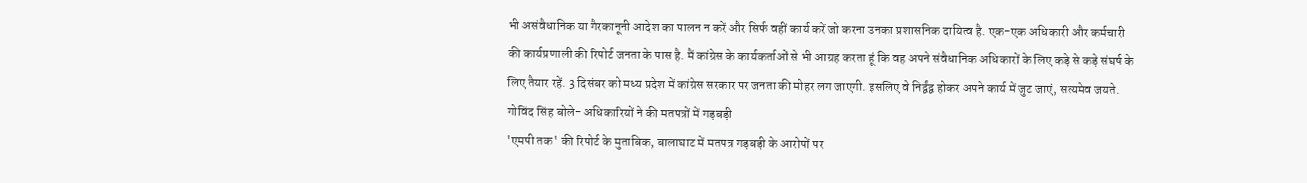भी असंवैधानिक या गैरकानूनी आदेश का पालन न करें और सिर्फ वहीं कार्य करें जो करना उनका प्रशासनिक दायित्व है. एक-एक अधिकारी और कर्मचारी की कार्यप्रणाली की रिपोर्ट जनता के पास है. मैं कांग्रेस के कार्यकर्ताओं से भी आग्रह करता हूं कि वह अपने संवैधानिक अधिकारों के लिए कड़े से कड़े संघर्ष के लिए तैयार रहें. 3 दिसंबर को मध्य प्रदेश में कांग्रेस सरकार पर जनता की मोहर लग जाएगी. इसलिए वे निर्द्वंद्व होकर अपने कार्य में जुट जाएं, सत्यमेव जयते.
गोविंद सिंह बोले- अधिकारियों ने की मतपत्रों में गड़बड़ी
'एमपी तक' की रिपोर्ट के मुताबिक, बालाघाट में मतपत्र गड़बड़ी के आरोपों पर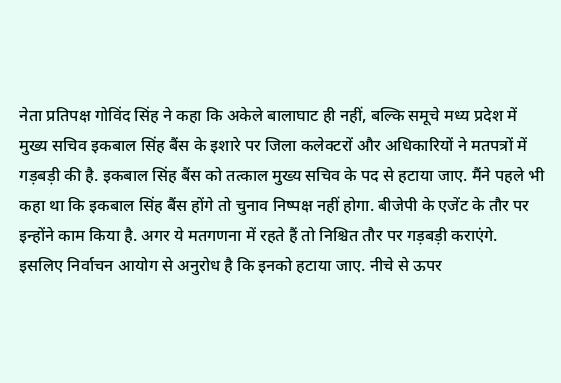नेता प्रतिपक्ष गोविंद सिंह ने कहा कि अकेले बालाघाट ही नहीं, बल्कि समूचे मध्य प्रदेश में मुख्य सचिव इकबाल सिंह बैंस के इशारे पर जिला कलेक्टरों और अधिकारियों ने मतपत्रों में गड़बड़ी की है. इकबाल सिंह बैंस को तत्काल मुख्य सचिव के पद से हटाया जाए. मैंने पहले भी कहा था कि इकबाल सिंह बैंस होंगे तो चुनाव निष्पक्ष नहीं होगा. बीजेपी के एजेंट के तौर पर इन्होंने काम किया है. अगर ये मतगणना में रहते हैं तो निश्चित तौर पर गड़बड़ी कराएंगे. इसलिए निर्वाचन आयोग से अनुरोध है कि इनको हटाया जाए. नीचे से ऊपर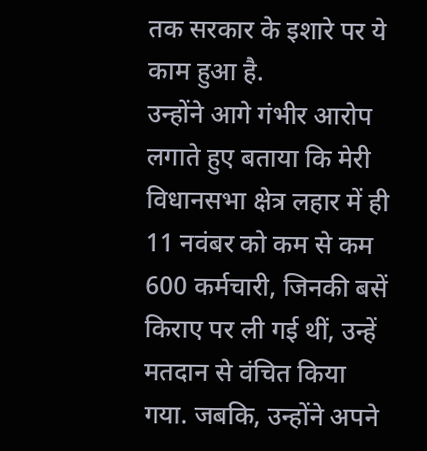तक सरकार के इशारे पर ये काम हुआ है.
उन्होंने आगे गंभीर आरोप लगाते हुए बताया कि मेरी विधानसभा क्षेत्र लहार में ही 11 नवंबर को कम से कम 600 कर्मचारी, जिनकी बसें किराए पर ली गई थीं, उन्हें मतदान से वंचित किया गया. जबकि, उन्होंने अपने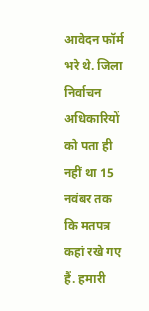आवेदन फॉर्म भरे थे. जिला निर्वाचन अधिकारियों को पता ही नहीं था 15 नवंबर तक कि मतपत्र कहां रखे गए हैं. हमारी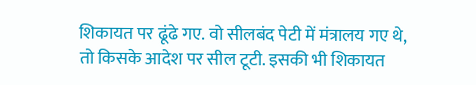शिकायत पर ढूंढे गए. वो सीलबंद पेटी में मंत्रालय गए थे, तो किसके आदेश पर सील टूटी. इसकी भी शिकायत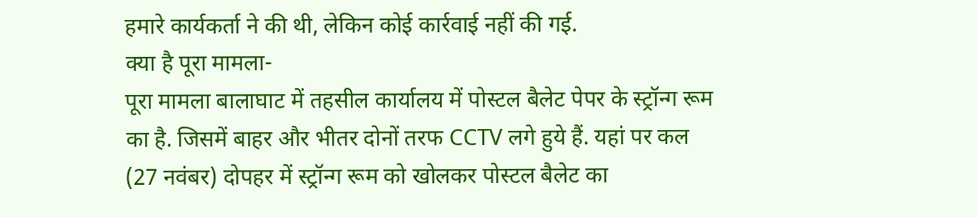हमारे कार्यकर्ता ने की थी, लेकिन कोई कार्रवाई नहीं की गई.
क्या है पूरा मामला-
पूरा मामला बालाघाट में तहसील कार्यालय में पोस्टल बैलेट पेपर के स्ट्रॉन्ग रूम का है. जिसमें बाहर और भीतर दोनों तरफ CCTV लगे हुये हैं. यहां पर कल (27 नवंबर) दोपहर में स्ट्रॉन्ग रूम को खोलकर पोस्टल बैलेट का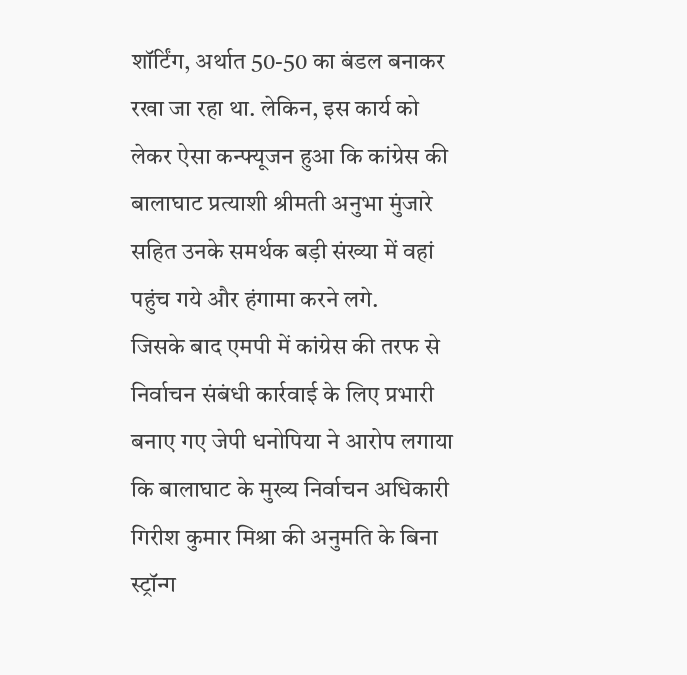शॉर्टिंग, अर्थात 50-50 का बंडल बनाकर रखा जा रहा था. लेकिन, इस कार्य को लेकर ऐसा कन्फ्यूजन हुआ कि कांग्रेस की बालाघाट प्रत्याशी श्रीमती अनुभा मुंजारे सहित उनके समर्थक बड़ी संख्या में वहां पहुंच गये और हंगामा करने लगे.
जिसके बाद एमपी में कांग्रेस की तरफ से निर्वाचन संबंधी कार्रवाई के लिए प्रभारी बनाए गए जेपी धनोपिया ने आरोप लगाया कि बालाघाट के मुख्य निर्वाचन अधिकारी गिरीश कुमार मिश्रा की अनुमति के बिना स्ट्रॉन्ग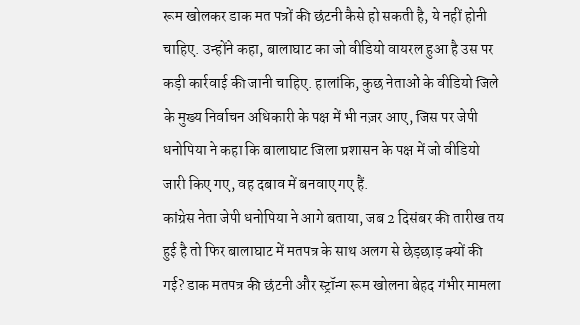रूम खोलकर डाक मत पत्रों की छंटनी कैसे हो सकती है, ये नहीं होनी चाहिए. उन्होंने कहा, बालाघाट का जो वीडियो वायरल हुआ है उस पर कड़ी कार्रवाई की जानी चाहिए. हालांकि, कुछ नेताओं के वीडियो जिले के मुख्य निर्वाचन अधिकारी के पक्ष में भी नज़र आए, जिस पर जेपी धनोपिया ने कहा कि बालाघाट जिला प्रशासन के पक्ष में जो वीडियो जारी किए गए, वह दबाव में बनवाए गए हैं.
कांग्रेस नेता जेपी धनोपिया ने आगे बताया, जब 2 दिसंबर की तारीख तय हुई है तो फिर बालाघाट में मतपत्र के साथ अलग से छेड़छाड़ क्यों की गई? डाक मतपत्र की छंटनी और स्ट्रॉन्ग रूम खोलना बेहद गंभीर मामला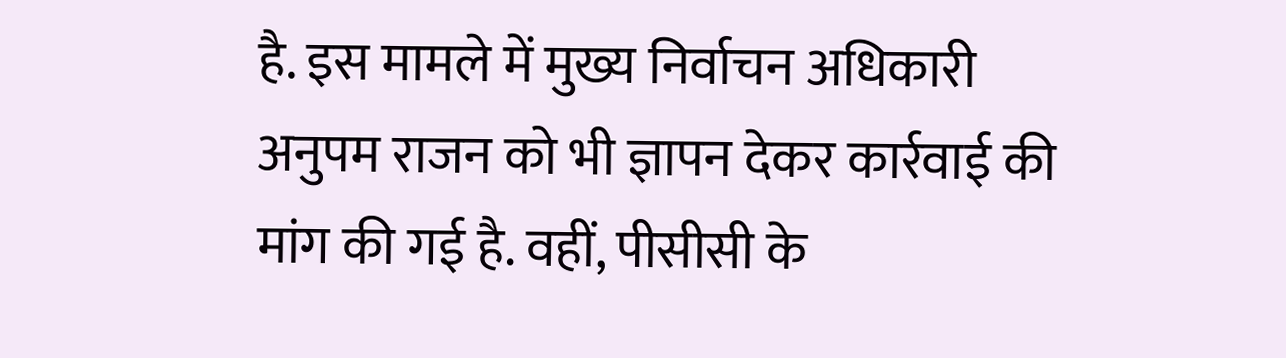है. इस मामले में मुख्य निर्वाचन अधिकारी अनुपम राजन को भी ज्ञापन देकर कार्रवाई की मांग की गई है. वहीं, पीसीसी के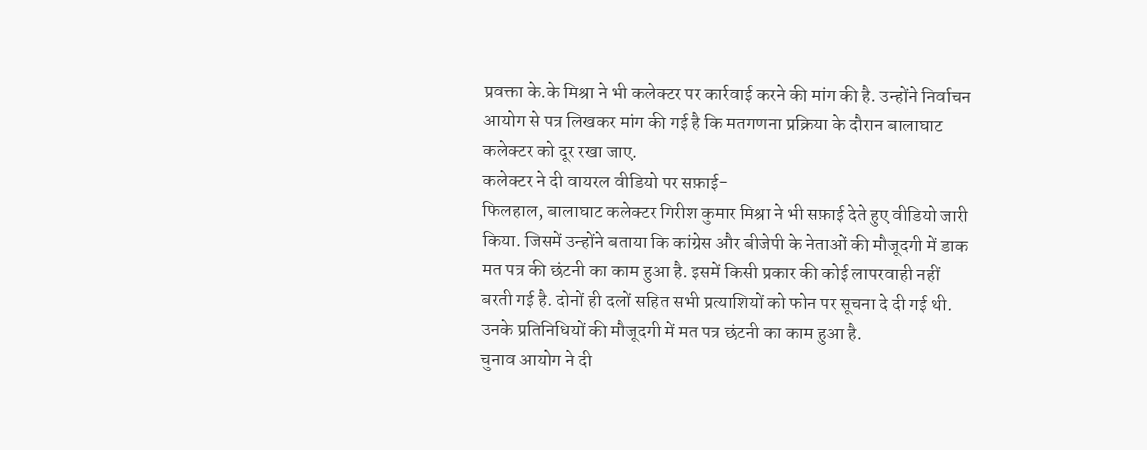प्रवक्ता के.के मिश्रा ने भी कलेक्टर पर कार्रवाई करने की मांग की है. उन्होंने निर्वाचन आयोग से पत्र लिखकर मांग की गई है कि मतगणना प्रक्रिया के दौरान बालाघाट कलेक्टर को दूर रखा जाए.
कलेक्टर ने दी वायरल वीडियो पर सफ़ाई-
फिलहाल, बालाघाट कलेक्टर गिरीश कुमार मिश्रा ने भी सफ़ाई देते हुए वीडियो जारी किया. जिसमें उन्होंने बताया कि कांग्रेस और बीजेपी के नेताओं की मौजूदगी में डाक मत पत्र की छंटनी का काम हुआ है. इसमें किसी प्रकार की कोई लापरवाही नहीं बरती गई है. दोनों ही दलों सहित सभी प्रत्याशियों को फोन पर सूचना दे दी गई थी. उनके प्रतिनिधियों की मौजूदगी में मत पत्र छंटनी का काम हुआ है.
चुनाव आयोग ने दी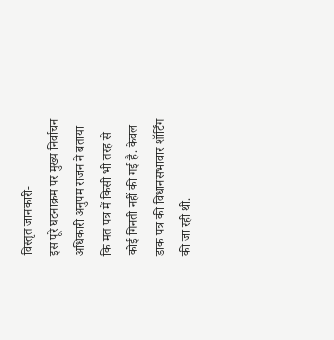विस्तृत जानकारी-
इस पूरे घटनाक्रम पर मुख्य निर्वाचन अधिकारी अनुपम राजन ने बताया कि मत पत्र में किसी भी तरह से कोई गिनती नहीं की गई है. केवल डाक पत्र की विधानसभावार शॉर्टिंग की जा रही थी.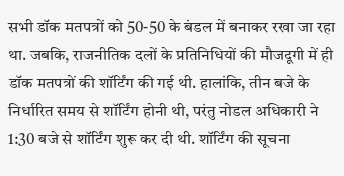सभी डॉक मतपत्रों को 50-50 के बंडल में बनाकर रखा जा रहा था. जबकि, राजनीतिक दलों के प्रतिनिधियों की मौजदूगी में ही डॉक मतपत्रों की शॉर्टिंग की गई थी. हालांकि, तीन बजे के निर्धारित समय से शॉर्टिंग होनी थी, परंतु नोडल अधिकारी ने 1:30 बजे से शॉर्टिंग शुरू कर दी थी. शॉर्टिंग की सूचना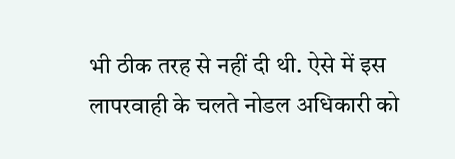भी ठीक तरह से नहीं दी थी. ऐसे में इस लापरवाही के चलते नोडल अधिकारी को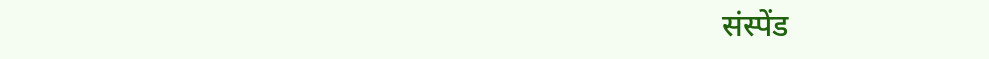संस्पेंड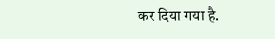कर दिया गया है.